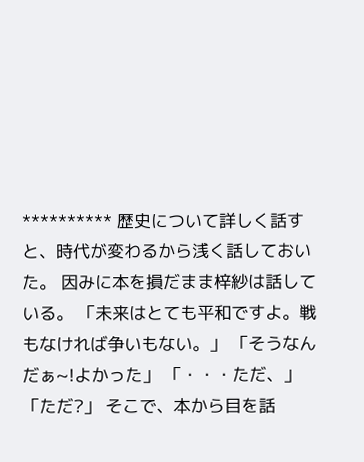********** 歴史について詳しく話すと、時代が変わるから浅く話しておいた。 因みに本を損だまま梓紗は話している。 「未来はとても平和ですよ。戦もなければ争いもない。」 「そうなんだぁ~!よかった」 「・・・ただ、」 「ただ?」 そこで、本から目を話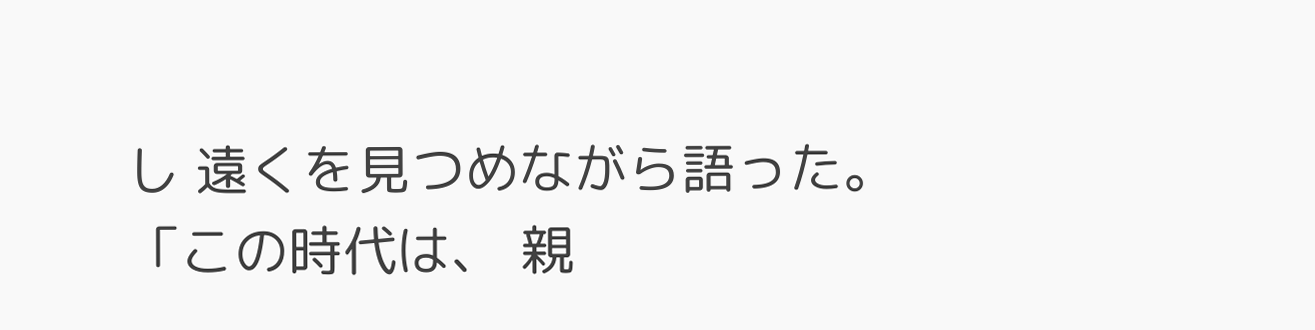し 遠くを見つめながら語った。 「この時代は、 親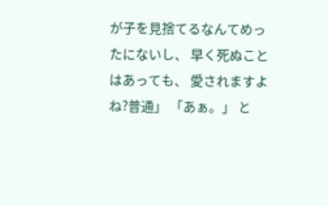が子を見捨てるなんてめったにないし、 早く死ぬことはあっても、 愛されますよね?普通」 「あぁ。」 と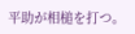平助が相槌を打つ。